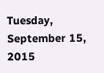Tuesday, September 15, 2015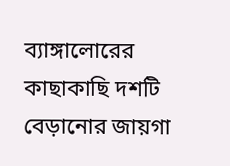ব্যাঙ্গালোরের কাছাকাছি দশটি বেড়ানোর জায়গা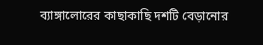ব্যাঙ্গালোরের কাছাকাছি দশটি বেড়ানোর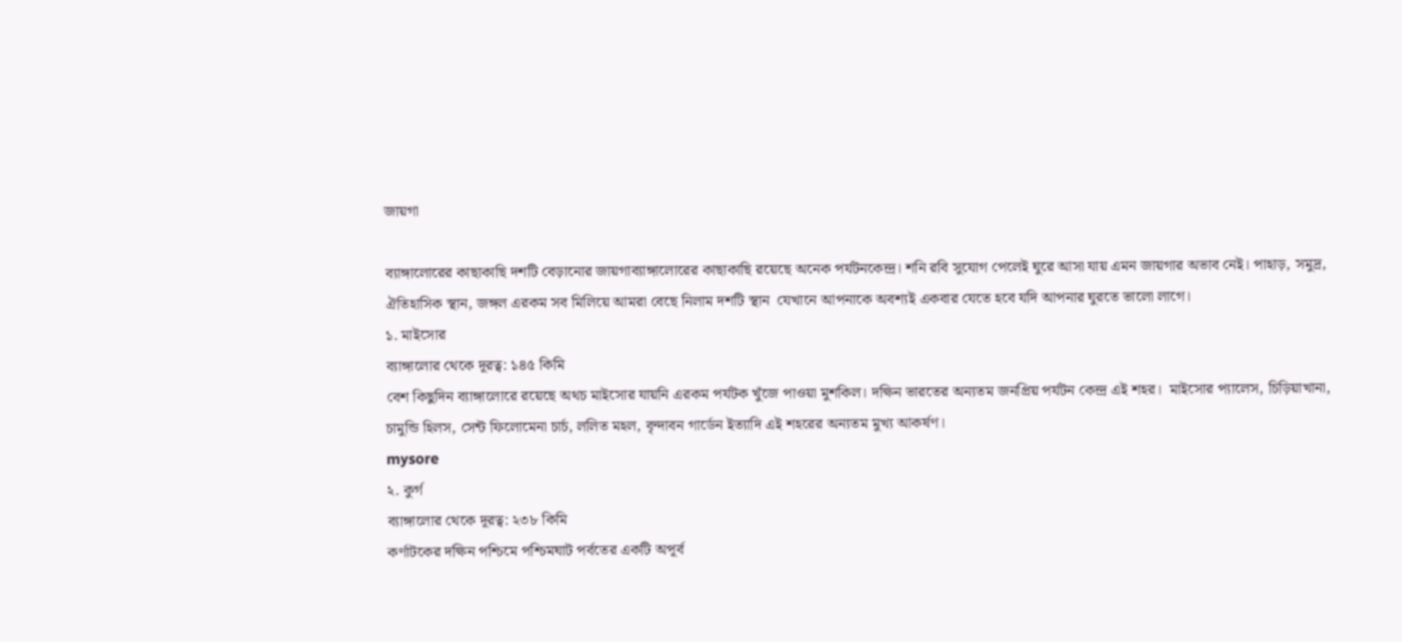জায়গা

ব্যাঙ্গালোরের কাছাকাছি দশটি বেড়ানোর জায়গাব্যাঙ্গালোরের কাছাকাছি রয়েছে অনেক পর্যটনকেন্দ্র। শনি রবি সুযোগ পেলেই ঘুরে আসা যায় এমন জায়গার অভাব নেই। পাহাড়, সমুদ্র, ঐতিহাসিক স্থান, জঙ্গল এরকম সব মিলিয়ে আমরা বেছে নিলাম দশটি স্থান  যেখানে আপনাকে অবশ্যই একবার যেতে হবে যদি আপনার ঘুরতে ভালো লাগে।
১. মাইসোর
ব্যাঙ্গালোর থেকে দূরত্ব: ১৪৫ কিমি
বেশ কিছুদিন ব্যাঙ্গালোরে রয়েছে অথচ মাইসোর যায়নি এরকম পর্যটক খুঁজে পাওয়া মুশকিল। দক্ষিন ভারতের অন্যতম জনপ্রিয় পর্যটন কেন্দ্র এই শহর।  মাইসোর প্যালেস, চিড়িয়াখানা, চামুন্ডি হিলস, সেন্ট ফিলোমেনা চার্চ, ললিত মহল, বৃন্দাবন গার্ডেন ইত্যাদি এই শহরের অন্যতম মুখ্য আকর্ষণ।
mysore
২. কুর্গ
ব্যাঙ্গালোর থেকে দূরত্ব: ২৩৮ কিমি
কর্ণাটকের দক্ষিন পশ্চিমে পশ্চিমঘাট পর্বতের একটি অপূর্ব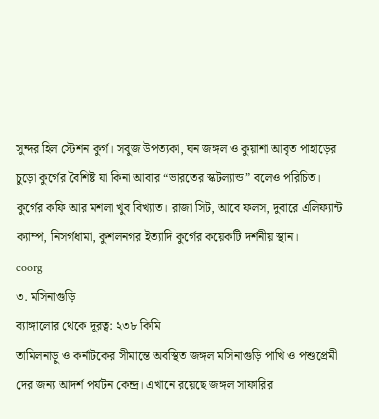সুন্দর হিল স্টেশন কুর্গ। সবুজ উপত্যকা, ঘন জঙ্গল ও কুয়াশা আবৃত পাহাড়ের চুড়ো কুর্গের বৈশিষ্ট যা কিনা আবার “ভারতের স্কটল্যান্ড” বলেও পরিচিত। কুর্গের কফি আর মশলা খুব বিখ্যাত। রাজা সিট, আবে ফলস, দুবারে এলিফ্যান্ট ক্যাম্প, নিসর্গধামা, কুশলনগর ইত্যাদি কুর্গের কয়েকটি দর্শনীয় স্থান।
coorg
৩. মসিনাগুড়ি
ব্যাঙ্গালোর থেকে দূরত্ব: ২৩৮ কিমি
তামিলনাড়ু ও কর্নাটকের সীমান্তে অবস্থিত জঙ্গল মসিনাগুড়ি পাখি ও পশুপ্রেমী দের জন্য আদর্শ পর্যটন কেন্দ্র। এখানে রয়েছে জঙ্গল সাফারির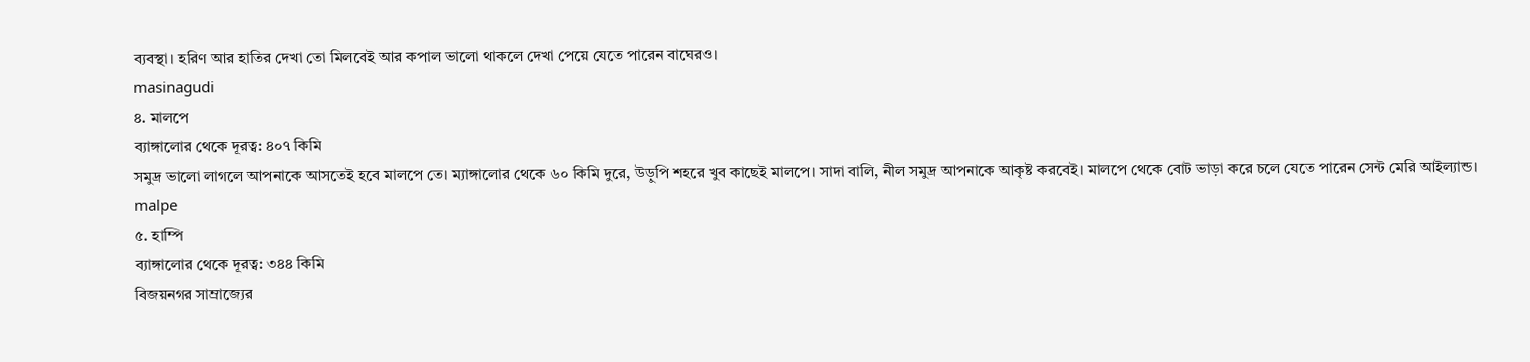ব্যবস্থা। হরিণ আর হাতির দেখা তো মিলবেই আর কপাল ভালো থাকলে দেখা পেয়ে যেতে পারেন বাঘেরও।
masinagudi
৪. মালপে
ব্যাঙ্গালোর থেকে দূরত্ব: ৪০৭ কিমি
সমুদ্র ভালো লাগলে আপনাকে আসতেই হবে মালপে তে। ম্যাঙ্গালোর থেকে ৬০ কিমি দুরে, উড়ুপি শহরে খুব কাছেই মালপে। সাদা বালি, নীল সমুদ্র আপনাকে আকৃষ্ট করবেই। মালপে থেকে বোট ভাড়া করে চলে যেতে পারেন সেন্ট মেরি আইল্যান্ড।
malpe
৫. হাম্পি
ব্যাঙ্গালোর থেকে দূরত্ব: ৩৪৪ কিমি
বিজয়নগর সাম্রাজ্যের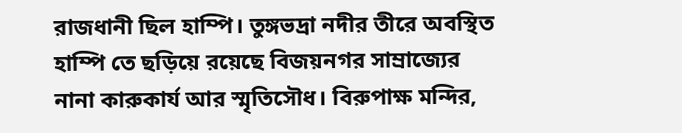রাজধানী ছিল হাম্পি। তুঙ্গভদ্রা নদীর তীরে অবস্থিত হাম্পি তে ছড়িয়ে রয়েছে বিজয়নগর সাম্রাজ্যের নানা কারুকার্য আর স্মৃতিসৌধ। বিরুপাক্ষ মন্দির,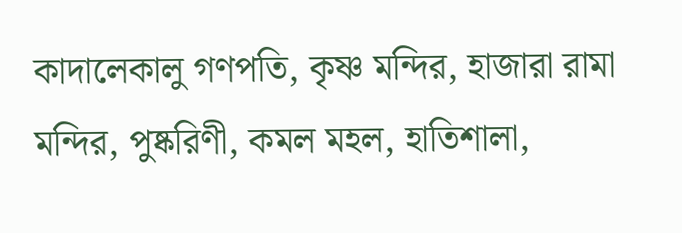কাদালেকালু গণপতি, কৃষ্ণ মন্দির, হাজারা রামা মন্দির, পুষ্করিণী, কমল মহল, হাতিশালা,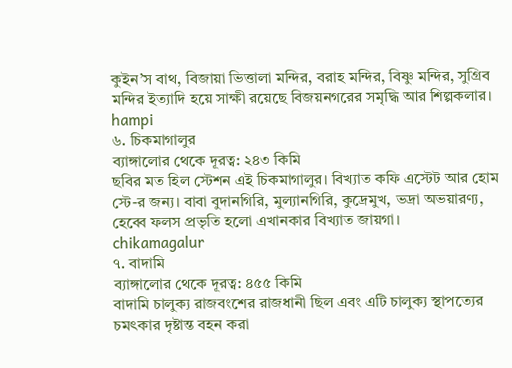কুইন’স বাথ, বিজায়া ভিত্তালা মন্দির, বরাহ মন্দির, বিষ্ণু মন্দির, সুগ্রিব মন্দির ইত্যাদি হয়ে সাক্ষী রয়েছে বিজয়নগরের সমৃদ্ধি আর শিল্পকলার।
hampi
৬. চিকমাগালুর
ব্যাঙ্গালোর থেকে দূরত্ব: ২৪৩ কিমি
ছবির মত হিল স্টেশন এই চিকমাগালুর। বিখ্যাত কফি এস্টেট আর হোম স্টে-র জন্য। বাবা বুদানগিরি, মুল্যানগিরি, কুদ্রেমুখ, ভদ্রা অভয়ারণ্য, হেব্বে ফলস প্রভৃতি হলো এখানকার বিখ্যাত জায়গা।
chikamagalur
৭. বাদামি
ব্যাঙ্গালোর থেকে দূরত্ব: ৪৫৫ কিমি
বাদামি চালুক্য রাজবংশের রাজধানী ছিল এবং এটি চালুক্য স্থাপত্যের চমৎকার দৃষ্টান্ত বহন করা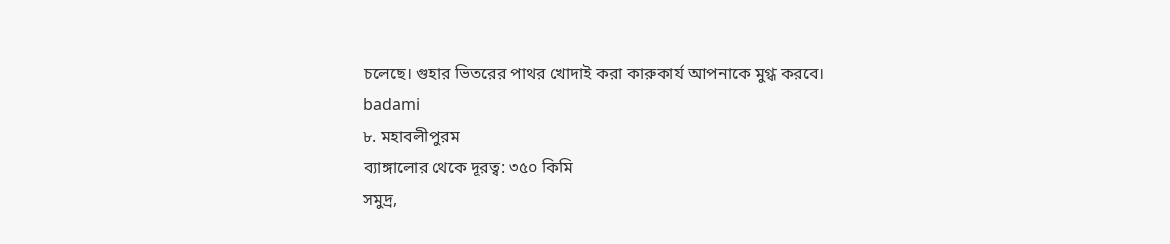চলেছে। গুহার ভিতরের পাথর খোদাই করা কারুকার্য আপনাকে মুগ্ধ করবে।
badami
৮. মহাবলীপুরম
ব্যাঙ্গালোর থেকে দূরত্ব: ৩৫০ কিমি
সমুদ্র,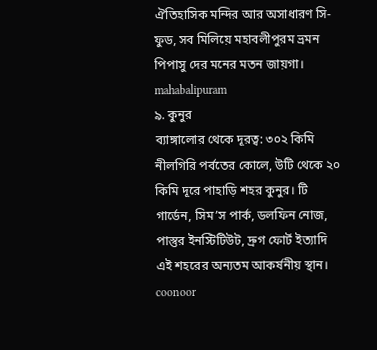ঐতিহাসিক মন্দির আর অসাধারণ সি-ফুড, সব মিলিয়ে মহাবলীপুরম ভ্রমন পিপাসু দের মনের মতন জায়গা।
mahabalipuram
৯. কুনুর
ব্যাঙ্গালোর থেকে দূরত্ব: ৩০২ কিমি
নীলগিরি পর্বতের কোলে, উটি থেকে ২০ কিমি দূরে পাহাড়ি শহর কুনুর। টি গার্ডেন, সিম’স পার্ক, ডলফিন নোজ, পাস্তুর ইনস্টিটিউট, দ্রুগ ফোর্ট ইত্যাদি এই শহরের অন্যতম আকর্ষনীয় স্থান।
coonoor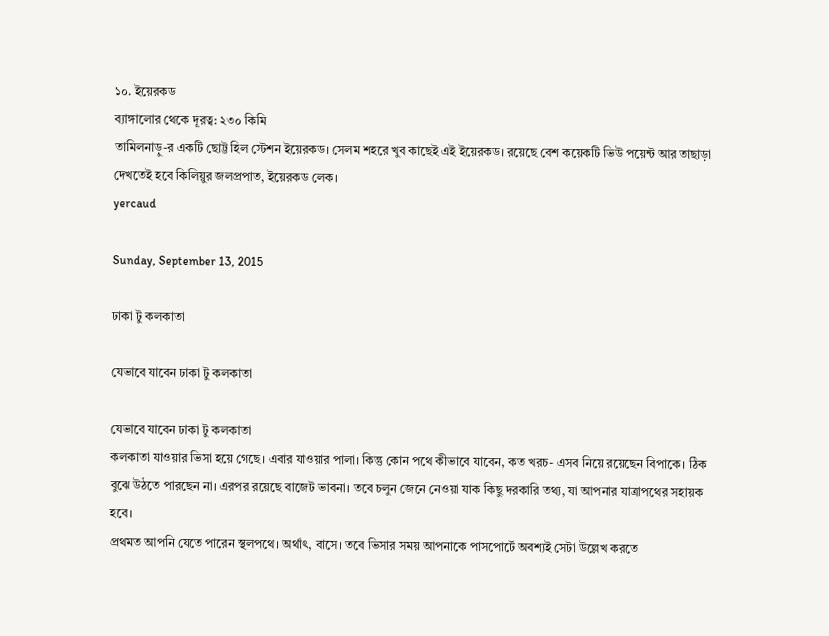১০. ইয়েরকড
ব্যাঙ্গালোর থেকে দূরত্ব: ২৩০ কিমি
তামিলনাড়ু-র একটি ছোট্ট হিল স্টেশন ইয়েরকড। সেলম শহরে খুব কাছেই এই ইয়েরকড। রয়েছে বেশ কয়েকটি ভিউ পয়েন্ট আর তাছাড়া দেখতেই হবে কিলিয়ুর জলপ্রপাত, ইয়েরকড লেক।
yercaud

Sunday, September 13, 2015

ঢাকা টু কলকাতা

যেভাবে যাবেন ঢাকা টু কলকাতা

যেভাবে যাবেন ঢাকা টু কলকাতা
কলকাতা যাওয়ার ভিসা হয়ে গেছে। এবার যাওয়ার পালা। কিন্তু কোন পথে কীভাবে যাবেন, কত খরচ- এসব নিয়ে রয়েছেন বিপাকে। ঠিক বুঝে উঠতে পারছেন না। এরপর রয়েছে বাজেট ভাবনা। তবে চলুন জেনে নেওয়া যাক কিছু দরকারি তথ্য, যা আপনার যাত্রাপথের সহায়ক হবে।
প্রথমত আপনি যেতে পারেন স্থলপথে। অর্থাৎ, বাসে। তবে ভিসার সময় আপনাকে পাসপোর্টে অবশ্যই সেটা উল্লেখ করতে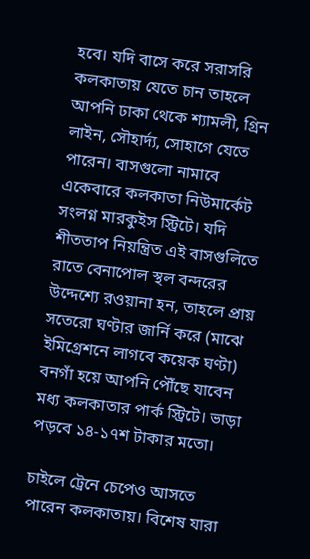হবে। যদি বাসে করে সরাসরি কলকাতায় যেতে চান তাহলে আপনি ঢাকা থেকে শ্যামলী, গ্রিন লাইন, সৌহার্দ্য, সোহাগে যেতে পারেন। বাসগুলো নামাবে একেবারে কলকাতা নিউমার্কেট সংলগ্ন মারকুইস স্ট্রিটে। যদি শীততাপ নিয়ন্ত্রিত এই বাসগুলিতে রাতে বেনাপোল স্থল বন্দরের উদ্দেশ্যে রওয়ানা হন, তাহলে প্রায় সতেরো ঘণ্টার জার্নি করে (মাঝে ইমিগ্রেশনে লাগবে কয়েক ঘণ্টা) বনগাঁ হয়ে আপনি পৌঁছে যাবেন মধ্য কলকাতার পার্ক স্ট্রিটে। ভাড়া পড়বে ১৪-১৭শ টাকার মতো।

চাইলে ট্রেনে চেপেও আসতে পারেন কলকাতায়। বিশেষ যারা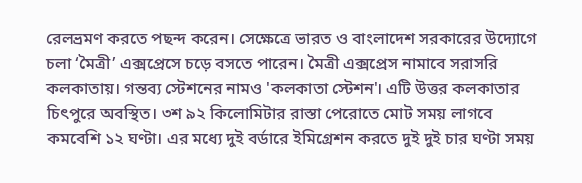রেলভ্রমণ করতে পছন্দ করেন। সেক্ষেত্রে ভারত ও বাংলাদেশ সরকারের উদ্যোগে চলা ‘মৈত্রী’ এক্সপ্রেসে চড়ে বসতে পারেন। মৈত্রী এক্সপ্রেস নামাবে সরাসরি কলকাতায়। গন্তব্য স্টেশনের নামও 'কলকাতা স্টেশন'। এটি উত্তর কলকাতার চিৎপুরে অবস্থিত। ৩শ ৯২ কিলোমিটার রাস্তা পেরোতে মোট সময় লাগবে কমবেশি ১২ ঘণ্টা। এর মধ্যে দুই বর্ডারে ইমিগ্রেশন করতে দুই দুই চার ঘণ্টা সময়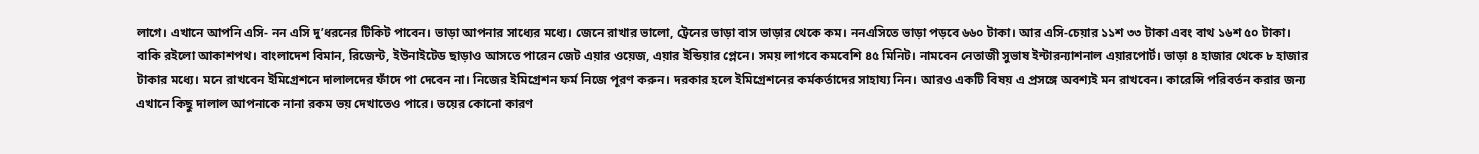লাগে। এখানে আপনি এসি- নন এসি দু’ধরনের টিকিট পাবেন। ভাড়া আপনার সাধ্যের মধ্যে। জেনে রাখার ভালো, ট্রেনের ভাড়া বাস ভাড়ার থেকে কম। ননএসিতে ভাড়া পড়বে ৬৬০ টাকা। আর এসি-চেয়ার ১১শ ৩৩ টাকা এবং বাথ ১৬শ ৫০ টাকা।
বাকি রইলো আকাশপথ। বাংলাদেশ বিমান, রিজেন্ট, ইউনাইটেড ছাড়াও আসতে পারেন জেট এয়ার ওয়েজ, এয়ার ইন্ডিয়ার প্লেনে। সময় লাগবে কমবেশি ৪৫ মিনিট। নামবেন নেতাজী সুভাষ ইন্টারন্যাশনাল এয়ারপোর্ট। ভাড়া ৪ হাজার থেকে ৮ হাজার টাকার মধ্যে। মনে রাখবেন ইমিগ্রেশনে দালালদের ফাঁদে পা দেবেন না। নিজের ইমিগ্রেশন ফর্ম নিজে পূরণ করুন। দরকার হলে ইমিগ্রেশনের কর্মকর্তাদের সাহায্য নিন। আরও একটি বিষয় এ প্রসঙ্গে অবশ্যই মন রাখবেন। কারেন্সি পরিবর্তন করার জন্য এখানে কিছু দালাল আপনাকে নানা রকম ভয় দেখাতেও পারে। ভয়ের কোনো কারণ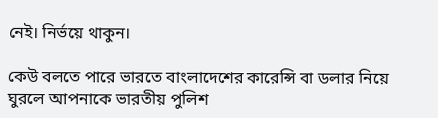নেই। নির্ভয়ে থাকুন।

কেউ বলতে পারে ভারতে বাংলাদেশের কারেন্সি বা ডলার নিয়ে ঘুরলে আপনাকে ভারতীয় পুলিশ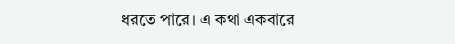ধরতে পারে। এ কথা একবারে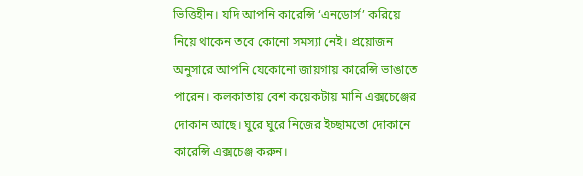ভিত্তিহীন। যদি আপনি কারেন্সি ‘এনডোর্স’ করিয়ে নিয়ে থাকেন তবে কোনো সমস্যা নেই। প্রয়োজন অনুসারে আপনি যেকোনো জায়গায় কারেন্সি ভাঙাতে পারেন। কলকাতায় বেশ কয়েকটায় মানি এক্সচেঞ্জের দোকান আছে। ঘুরে ঘুরে নিজের ইচ্ছামতো দোকানে কারেন্সি এক্সচেঞ্জ করুন।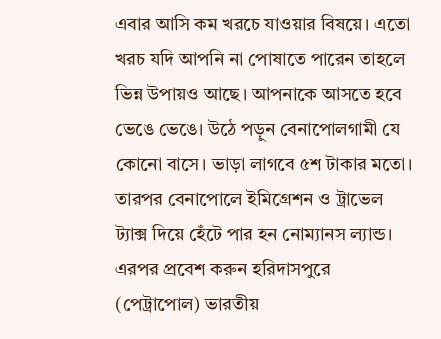এবার আসি কম খরচে যাওয়ার বিষয়ে। এতো খরচ যদি আপনি না পোষাতে পারেন তাহলে ভিন্ন উপায়ও আছে। আপনাকে আসতে হবে ভেঙে ভেঙে। উঠে পড়ুন বেনাপোলগামী যে কোনো বাসে। ভাড়া লাগবে ৫শ টাকার মতো। তারপর বেনাপোলে ইমিগ্রেশন ও ট্রাভেল ট্যাক্স দিয়ে হেঁটে পার হন নোম্যানস ল্যান্ড। এরপর প্রবেশ করুন হরিদাসপুরে (পেট্রাপোল) ভারতীয়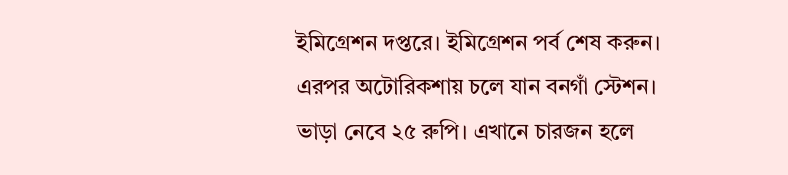ইমিগ্রেশন দপ্তরে। ইমিগ্রেশন পর্ব শেষ করুন।
এরপর অটোরিকশায় চলে যান বনগাঁ স্টেশন। ভাড়া নেবে ২৫ রুপি। এখানে চারজন হলে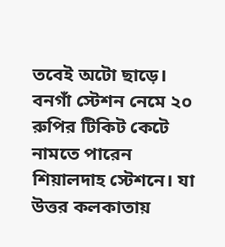তবেই অটো ছাড়ে। বনগাঁ স্টেশন নেমে ২০ রুপির টিকিট কেটে নামতে পারেন শিয়ালদাহ স্টেশনে। যা উত্তর কলকাতায়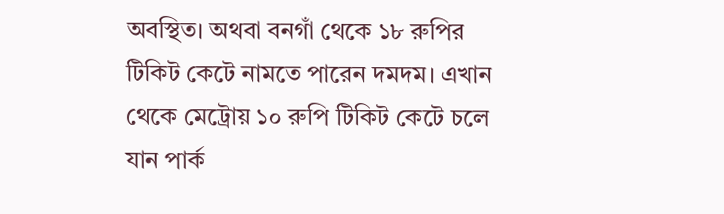অবস্থিত। অথবা বনগাঁ থেকে ১৮ রুপির টিকিট কেটে নামতে পারেন দমদম। এখান থেকে মেট্রোয় ১০ রুপি টিকিট কেটে চলে যান পার্ক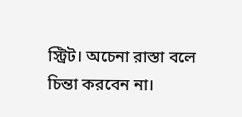স্ট্রিট। অচেনা রাস্তা বলে চিন্তা করবেন না।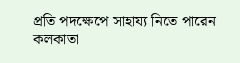প্রতি পদক্ষেপে সাহায্য নিতে পারেন কলকাতা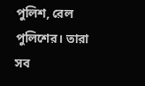পুলিশ, রেল পুলিশের। তারা সব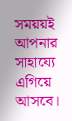সময়য়ই আপনার সাহায্যে এগিয়ে আসবে।